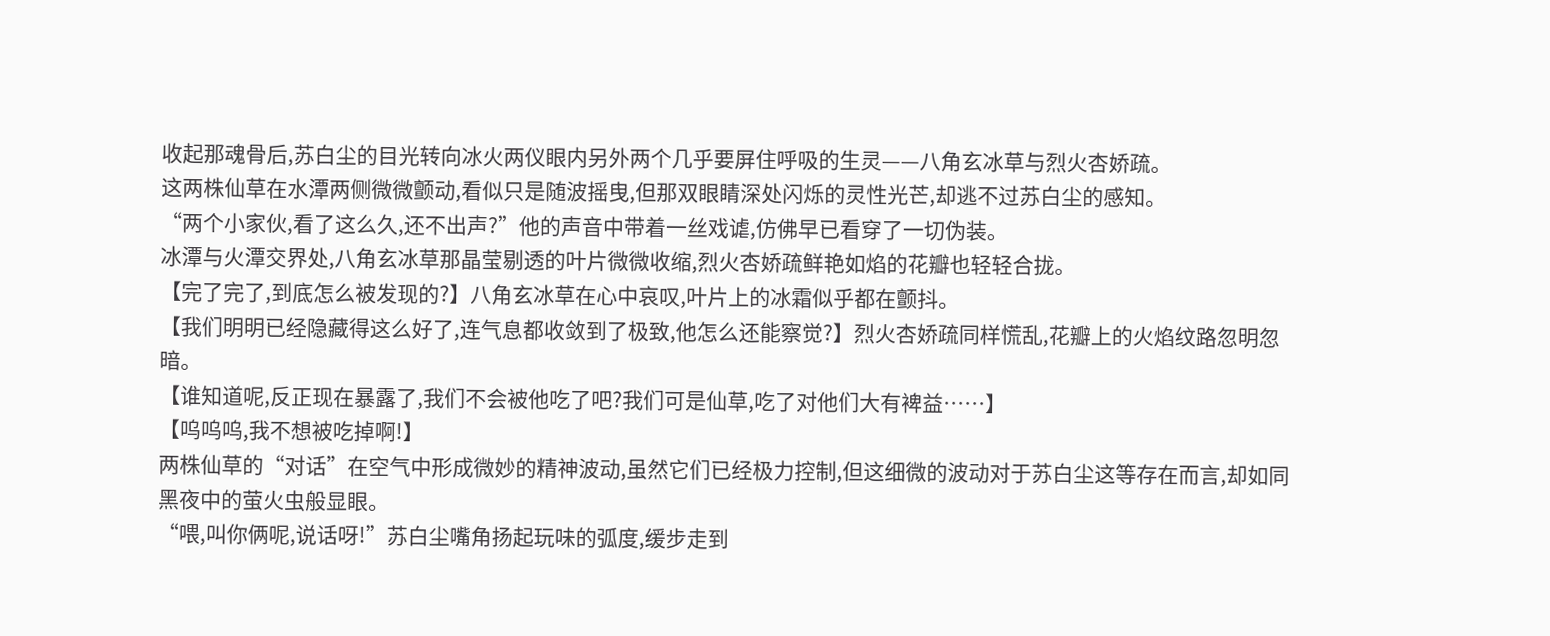收起那魂骨后,苏白尘的目光转向冰火两仪眼内另外两个几乎要屏住呼吸的生灵——八角玄冰草与烈火杏娇疏。
这两株仙草在水潭两侧微微颤动,看似只是随波摇曳,但那双眼睛深处闪烁的灵性光芒,却逃不过苏白尘的感知。
“两个小家伙,看了这么久,还不出声?”他的声音中带着一丝戏谑,仿佛早已看穿了一切伪装。
冰潭与火潭交界处,八角玄冰草那晶莹剔透的叶片微微收缩,烈火杏娇疏鲜艳如焰的花瓣也轻轻合拢。
【完了完了,到底怎么被发现的?】八角玄冰草在心中哀叹,叶片上的冰霜似乎都在颤抖。
【我们明明已经隐藏得这么好了,连气息都收敛到了极致,他怎么还能察觉?】烈火杏娇疏同样慌乱,花瓣上的火焰纹路忽明忽暗。
【谁知道呢,反正现在暴露了,我们不会被他吃了吧?我们可是仙草,吃了对他们大有裨益……】
【呜呜呜,我不想被吃掉啊!】
两株仙草的“对话”在空气中形成微妙的精神波动,虽然它们已经极力控制,但这细微的波动对于苏白尘这等存在而言,却如同黑夜中的萤火虫般显眼。
“喂,叫你俩呢,说话呀!”苏白尘嘴角扬起玩味的弧度,缓步走到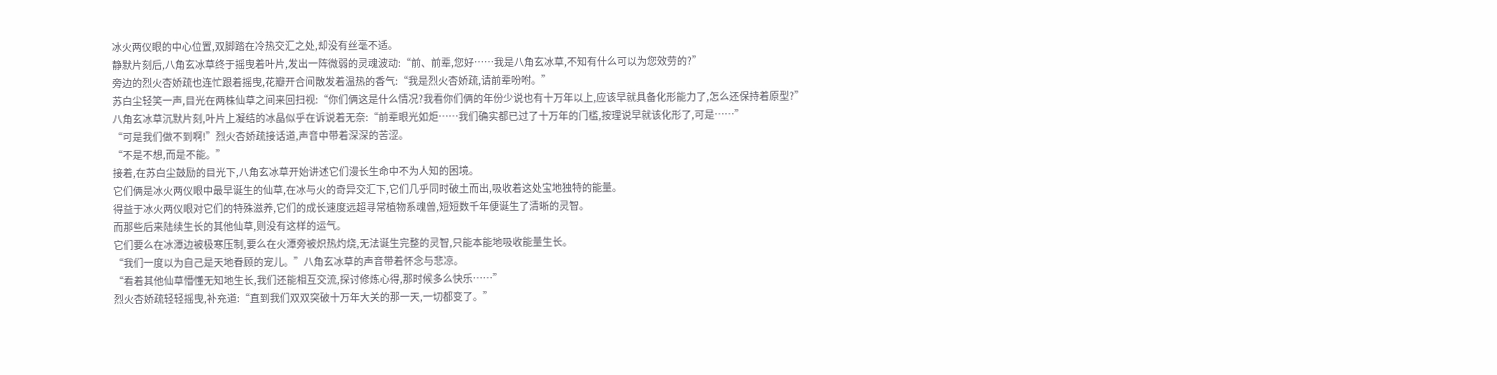冰火两仪眼的中心位置,双脚踏在冷热交汇之处,却没有丝毫不适。
静默片刻后,八角玄冰草终于摇曳着叶片,发出一阵微弱的灵魂波动:“前、前辈,您好……我是八角玄冰草,不知有什么可以为您效劳的?”
旁边的烈火杏娇疏也连忙跟着摇曳,花瓣开合间散发着温热的香气:“我是烈火杏娇疏,请前辈吩咐。”
苏白尘轻笑一声,目光在两株仙草之间来回扫视:“你们俩这是什么情况?我看你们俩的年份少说也有十万年以上,应该早就具备化形能力了,怎么还保持着原型?”
八角玄冰草沉默片刻,叶片上凝结的冰晶似乎在诉说着无奈:“前辈眼光如炬……我们确实都已过了十万年的门槛,按理说早就该化形了,可是……”
“可是我们做不到啊!”烈火杏娇疏接话道,声音中带着深深的苦涩。
“不是不想,而是不能。”
接着,在苏白尘鼓励的目光下,八角玄冰草开始讲述它们漫长生命中不为人知的困境。
它们俩是冰火两仪眼中最早诞生的仙草,在冰与火的奇异交汇下,它们几乎同时破土而出,吸收着这处宝地独特的能量。
得益于冰火两仪眼对它们的特殊滋养,它们的成长速度远超寻常植物系魂兽,短短数千年便诞生了清晰的灵智。
而那些后来陆续生长的其他仙草,则没有这样的运气。
它们要么在冰潭边被极寒压制,要么在火潭旁被炽热灼烧,无法诞生完整的灵智,只能本能地吸收能量生长。
“我们一度以为自己是天地眷顾的宠儿。”八角玄冰草的声音带着怀念与悲凉。
“看着其他仙草懵懂无知地生长,我们还能相互交流,探讨修炼心得,那时候多么快乐……”
烈火杏娇疏轻轻摇曳,补充道:“直到我们双双突破十万年大关的那一天,一切都变了。”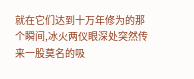就在它们达到十万年修为的那个瞬间,冰火两仪眼深处突然传来一股莫名的吸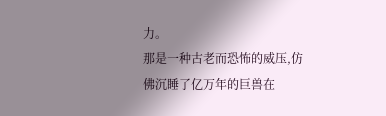力。
那是一种古老而恐怖的威压,仿佛沉睡了亿万年的巨兽在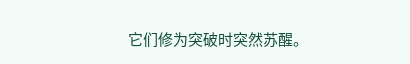它们修为突破时突然苏醒。